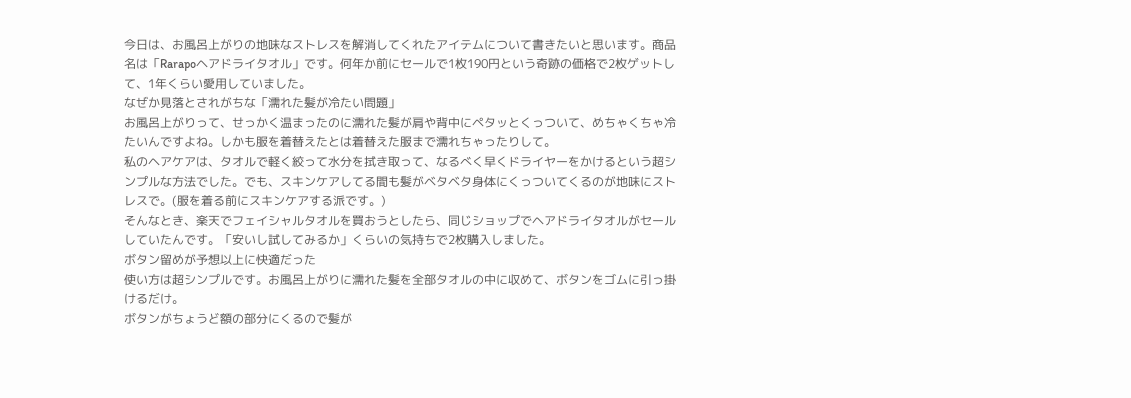今日は、お風呂上がりの地味なストレスを解消してくれたアイテムについて書きたいと思います。商品名は「Rarapoヘアドライタオル」です。何年か前にセールで1枚190円という奇跡の価格で2枚ゲットして、1年くらい愛用していました。
なぜか見落とされがちな「濡れた髪が冷たい問題」
お風呂上がりって、せっかく温まったのに濡れた髪が肩や背中にペタッとくっついて、めちゃくちゃ冷たいんですよね。しかも服を着替えたとは着替えた服まで濡れちゃったりして。
私のヘアケアは、タオルで軽く絞って水分を拭き取って、なるべく早くドライヤーをかけるという超シンプルな方法でした。でも、スキンケアしてる間も髪がベタベタ身体にくっついてくるのが地味にストレスで。(服を着る前にスキンケアする派です。)
そんなとき、楽天でフェイシャルタオルを買おうとしたら、同じショップでヘアドライタオルがセールしていたんです。「安いし試してみるか」くらいの気持ちで2枚購入しました。
ボタン留めが予想以上に快適だった
使い方は超シンプルです。お風呂上がりに濡れた髪を全部タオルの中に収めて、ボタンをゴムに引っ掛けるだけ。
ボタンがちょうど額の部分にくるので髪が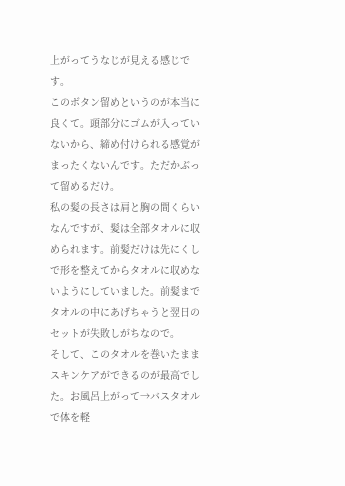上がってうなじが見える感じです。
このボタン留めというのが本当に良くて。頭部分にゴムが入っていないから、締め付けられる感覚がまったくないんです。ただかぶって留めるだけ。
私の髪の長さは肩と胸の間くらいなんですが、髪は全部タオルに収められます。前髪だけは先にくしで形を整えてからタオルに収めないようにしていました。前髪までタオルの中にあげちゃうと翌日のセットが失敗しがちなので。
そして、このタオルを巻いたままスキンケアができるのが最高でした。お風呂上がって→バスタオルで体を軽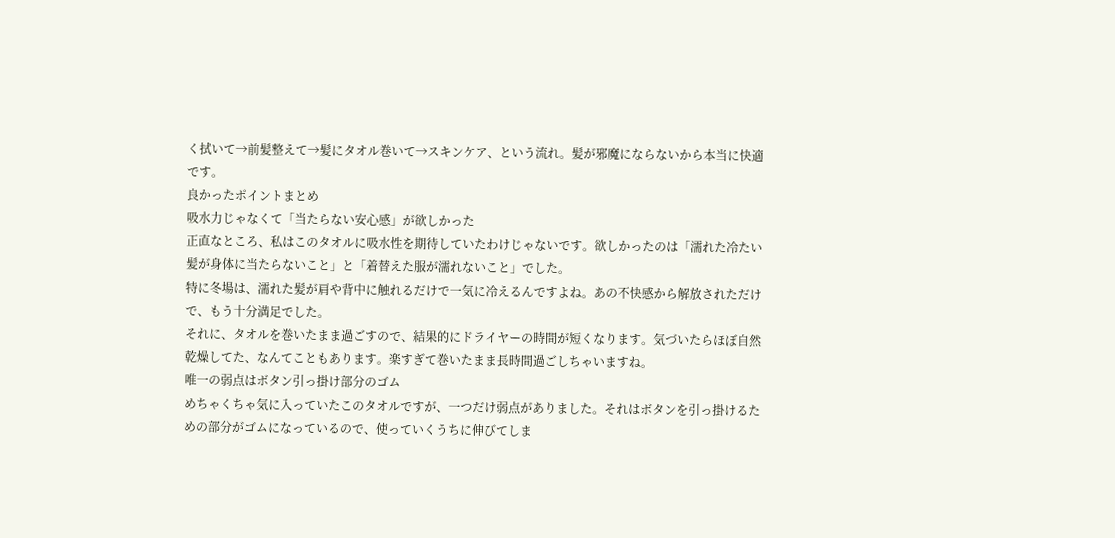く拭いて→前髪整えて→髪にタオル巻いて→スキンケア、という流れ。髪が邪魔にならないから本当に快適です。
良かったポイントまとめ
吸水力じゃなくて「当たらない安心感」が欲しかった
正直なところ、私はこのタオルに吸水性を期待していたわけじゃないです。欲しかったのは「濡れた冷たい髪が身体に当たらないこと」と「着替えた服が濡れないこと」でした。
特に冬場は、濡れた髪が肩や背中に触れるだけで一気に冷えるんですよね。あの不快感から解放されただけで、もう十分満足でした。
それに、タオルを巻いたまま過ごすので、結果的にドライヤーの時間が短くなります。気づいたらほぼ自然乾燥してた、なんてこともあります。楽すぎて巻いたまま長時間過ごしちゃいますね。
唯一の弱点はボタン引っ掛け部分のゴム
めちゃくちゃ気に入っていたこのタオルですが、一つだけ弱点がありました。それはボタンを引っ掛けるための部分がゴムになっているので、使っていくうちに伸びてしま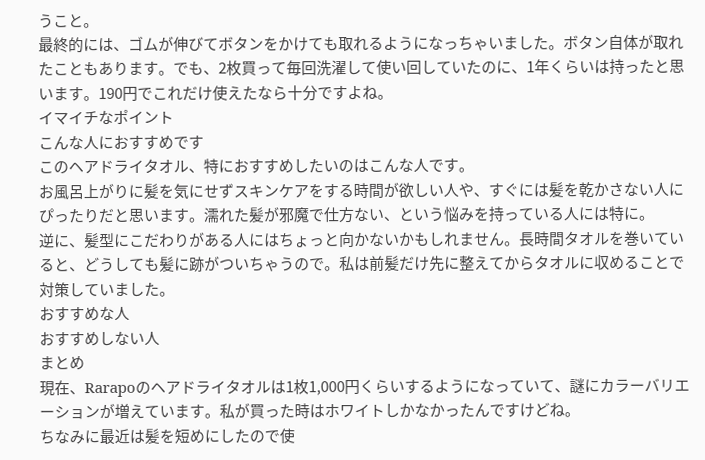うこと。
最終的には、ゴムが伸びてボタンをかけても取れるようになっちゃいました。ボタン自体が取れたこともあります。でも、2枚買って毎回洗濯して使い回していたのに、1年くらいは持ったと思います。190円でこれだけ使えたなら十分ですよね。
イマイチなポイント
こんな人におすすめです
このヘアドライタオル、特におすすめしたいのはこんな人です。
お風呂上がりに髪を気にせずスキンケアをする時間が欲しい人や、すぐには髪を乾かさない人にぴったりだと思います。濡れた髪が邪魔で仕方ない、という悩みを持っている人には特に。
逆に、髪型にこだわりがある人にはちょっと向かないかもしれません。長時間タオルを巻いていると、どうしても髪に跡がついちゃうので。私は前髪だけ先に整えてからタオルに収めることで対策していました。
おすすめな人
おすすめしない人
まとめ
現在、Rarapoのヘアドライタオルは1枚1,000円くらいするようになっていて、謎にカラーバリエーションが増えています。私が買った時はホワイトしかなかったんですけどね。
ちなみに最近は髪を短めにしたので使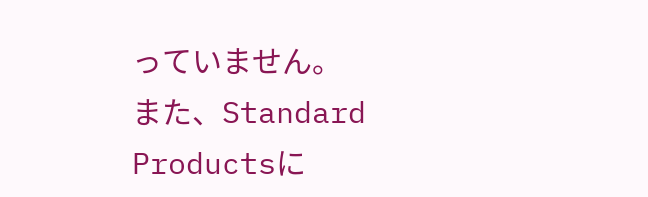っていません。
また、Standard Productsに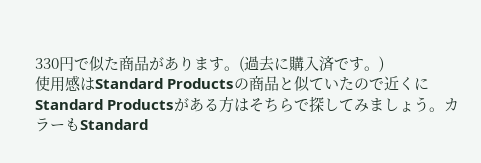330円で似た商品があります。(過去に購入済です。)
使用感はStandard Productsの商品と似ていたので近くにStandard Productsがある方はそちらで探してみましょう。カラーもStandard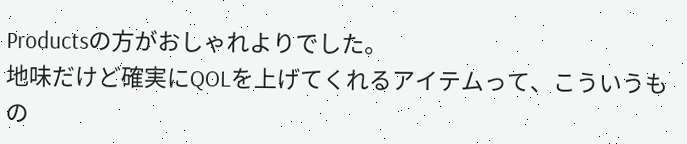Productsの方がおしゃれよりでした。
地味だけど確実にQOLを上げてくれるアイテムって、こういうもの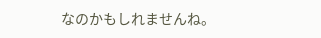なのかもしれませんね。